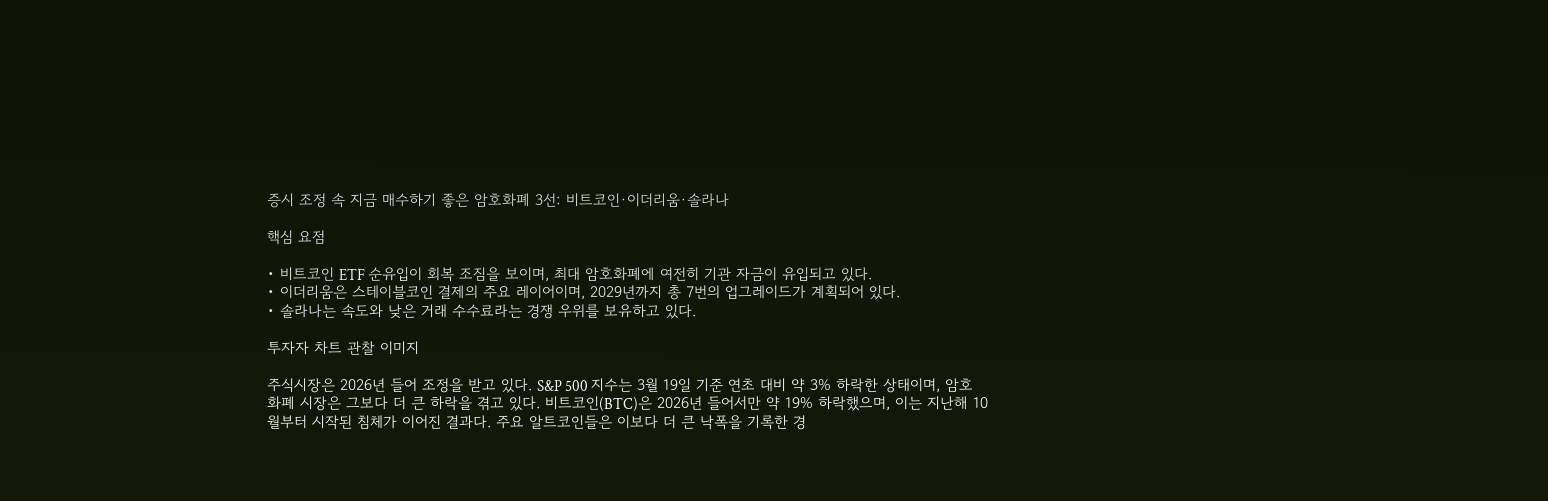증시 조정 속 지금 매수하기 좋은 암호화폐 3선: 비트코인·이더리움·솔라나

핵심 요점

• 비트코인 ETF 순유입이 회복 조짐을 보이며, 최대 암호화폐에 여전히 기관 자금이 유입되고 있다.
• 이더리움은 스테이블코인 결제의 주요 레이어이며, 2029년까지 총 7번의 업그레이드가 계획되어 있다.
• 솔라나는 속도와 낮은 거래 수수료라는 경쟁 우위를 보유하고 있다.

투자자 차트 관찰 이미지

주식시장은 2026년 들어 조정을 받고 있다. S&P 500 지수는 3월 19일 기준 연초 대비 약 3% 하락한 상태이며, 암호화폐 시장은 그보다 더 큰 하락을 겪고 있다. 비트코인(BTC)은 2026년 들어서만 약 19% 하락했으며, 이는 지난해 10월부터 시작된 침체가 이어진 결과다. 주요 알트코인들은 이보다 더 큰 낙폭을 기록한 경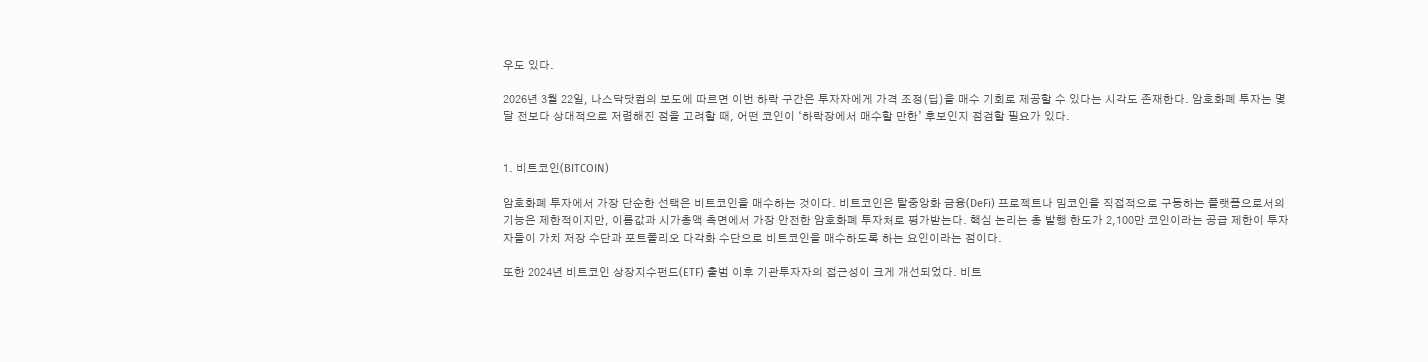우도 있다.

2026년 3월 22일, 나스닥닷컴의 보도에 따르면 이번 하락 구간은 투자자에게 가격 조정(딥)을 매수 기회로 제공할 수 있다는 시각도 존재한다. 암호화폐 투자는 몇 달 전보다 상대적으로 저렴해진 점을 고려할 때, 어떤 코인이 ‘하락장에서 매수할 만한’ 후보인지 점검할 필요가 있다.


1. 비트코인(BITCOIN)

암호화폐 투자에서 가장 단순한 선택은 비트코인을 매수하는 것이다. 비트코인은 탈중앙화 금융(DeFi) 프로젝트나 밈코인을 직접적으로 구동하는 플랫폼으로서의 기능은 제한적이지만, 이름값과 시가총액 측면에서 가장 안전한 암호화폐 투자처로 평가받는다. 핵심 논리는 총 발행 한도가 2,100만 코인이라는 공급 제한이 투자자들이 가치 저장 수단과 포트폴리오 다각화 수단으로 비트코인을 매수하도록 하는 요인이라는 점이다.

또한 2024년 비트코인 상장지수펀드(ETF) 출범 이후 기관투자자의 접근성이 크게 개선되었다. 비트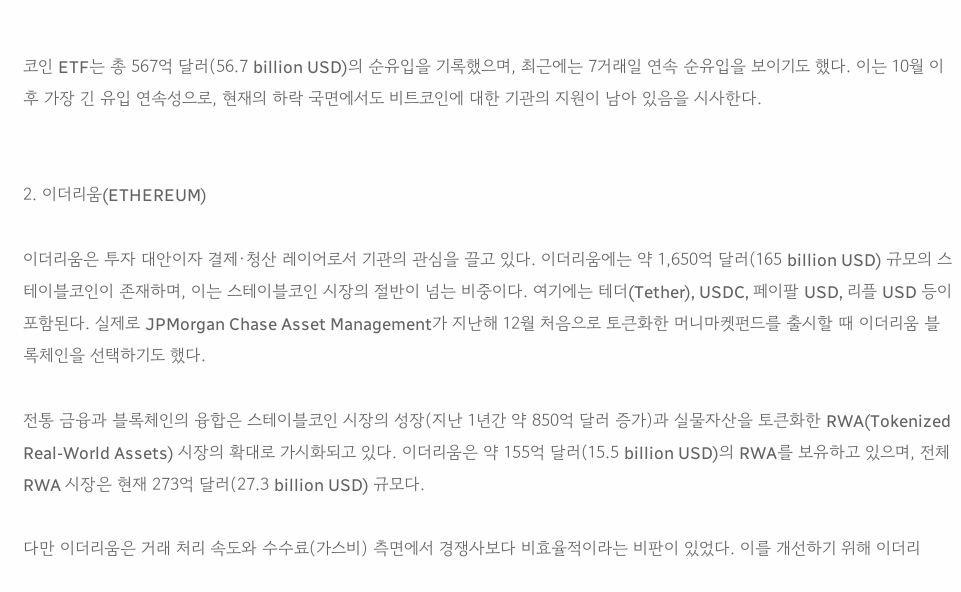코인 ETF는 총 567억 달러(56.7 billion USD)의 순유입을 기록했으며, 최근에는 7거래일 연속 순유입을 보이기도 했다. 이는 10월 이후 가장 긴 유입 연속성으로, 현재의 하락 국면에서도 비트코인에 대한 기관의 지원이 남아 있음을 시사한다.


2. 이더리움(ETHEREUM)

이더리움은 투자 대안이자 결제·청산 레이어로서 기관의 관심을 끌고 있다. 이더리움에는 약 1,650억 달러(165 billion USD) 규모의 스테이블코인이 존재하며, 이는 스테이블코인 시장의 절반이 넘는 비중이다. 여기에는 테더(Tether), USDC, 페이팔 USD, 리플 USD 등이 포함된다. 실제로 JPMorgan Chase Asset Management가 지난해 12월 처음으로 토큰화한 머니마켓펀드를 출시할 때 이더리움 블록체인을 선택하기도 했다.

전통 금융과 블록체인의 융합은 스테이블코인 시장의 성장(지난 1년간 약 850억 달러 증가)과 실물자산을 토큰화한 RWA(Tokenized Real-World Assets) 시장의 확대로 가시화되고 있다. 이더리움은 약 155억 달러(15.5 billion USD)의 RWA를 보유하고 있으며, 전체 RWA 시장은 현재 273억 달러(27.3 billion USD) 규모다.

다만 이더리움은 거래 처리 속도와 수수료(가스비) 측면에서 경쟁사보다 비효율적이라는 비판이 있었다. 이를 개선하기 위해 이더리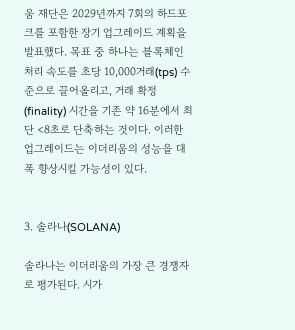움 재단은 2029년까지 7회의 하드포크를 포함한 장기 업그레이드 계획을 발표했다. 목표 중 하나는 블록체인 처리 속도를 초당 10,000거래(tps) 수준으로 끌어올리고, 거래 확정(finality) 시간을 기존 약 16분에서 최단 <8초로 단축하는 것이다. 이러한 업그레이드는 이더리움의 성능을 대폭 향상시킬 가능성이 있다.


3. 솔라나(SOLANA)

솔라나는 이더리움의 가장 큰 경쟁자로 평가된다. 시가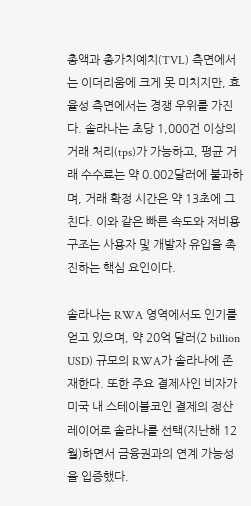총액과 총가치예치(TVL) 측면에서는 이더리움에 크게 못 미치지만, 효율성 측면에서는 경쟁 우위를 가진다. 솔라나는 초당 1,000건 이상의 거래 처리(tps)가 가능하고, 평균 거래 수수료는 약 0.002달러에 불과하며, 거래 확정 시간은 약 13초에 그친다. 이와 같은 빠른 속도와 저비용 구조는 사용자 및 개발자 유입을 촉진하는 핵심 요인이다.

솔라나는 RWA 영역에서도 인기를 얻고 있으며, 약 20억 달러(2 billion USD) 규모의 RWA가 솔라나에 존재한다. 또한 주요 결제사인 비자가 미국 내 스테이블코인 결제의 정산 레이어로 솔라나를 선택(지난해 12월)하면서 금융권과의 연계 가능성을 입증했다.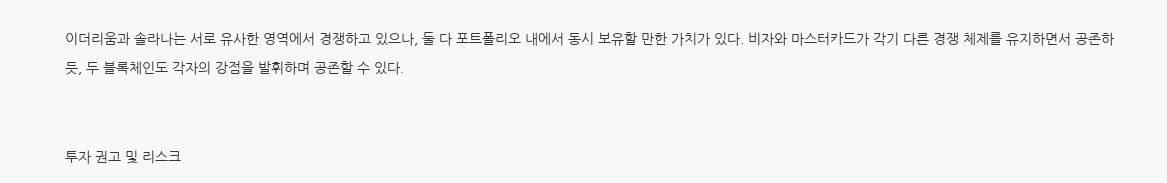이더리움과 솔라나는 서로 유사한 영역에서 경쟁하고 있으나, 둘 다 포트폴리오 내에서 동시 보유할 만한 가치가 있다. 비자와 마스터카드가 각기 다른 경쟁 체제를 유지하면서 공존하듯, 두 블록체인도 각자의 강점을 발휘하며 공존할 수 있다.


투자 권고 및 리스크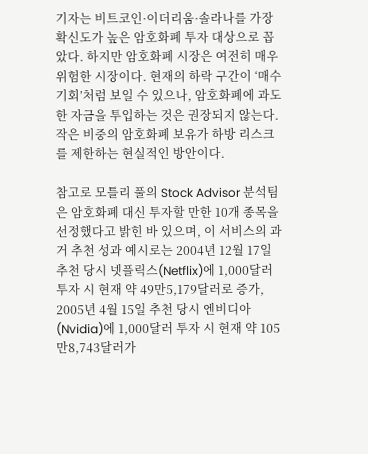기자는 비트코인·이더리움·솔라나를 가장 확신도가 높은 암호화폐 투자 대상으로 꼽았다. 하지만 암호화폐 시장은 여전히 매우 위험한 시장이다. 현재의 하락 구간이 ‘매수 기회’처럼 보일 수 있으나, 암호화폐에 과도한 자금을 투입하는 것은 권장되지 않는다. 작은 비중의 암호화폐 보유가 하방 리스크를 제한하는 현실적인 방안이다.

참고로 모틀리 풀의 Stock Advisor 분석팀은 암호화폐 대신 투자할 만한 10개 종목을 선정했다고 밝힌 바 있으며, 이 서비스의 과거 추천 성과 예시로는 2004년 12월 17일 추천 당시 넷플릭스(Netflix)에 1,000달러 투자 시 현재 약 49만5,179달러로 증가, 2005년 4월 15일 추천 당시 엔비디아(Nvidia)에 1,000달러 투자 시 현재 약 105만8,743달러가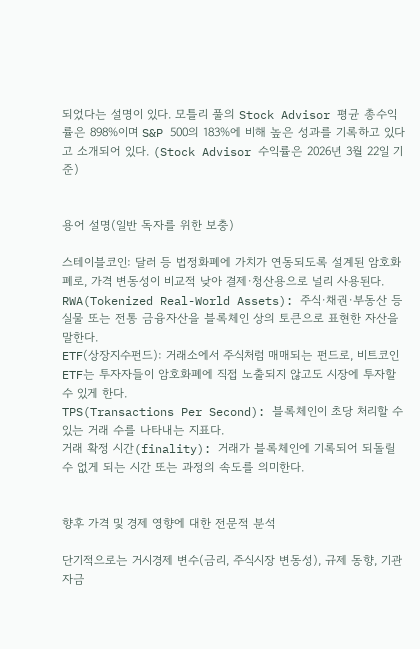되었다는 설명이 있다. 모틀리 풀의 Stock Advisor 평균 총수익률은 898%이며 S&P 500의 183%에 비해 높은 성과를 기록하고 있다고 소개되어 있다. (Stock Advisor 수익률은 2026년 3월 22일 기준)


용어 설명(일반 독자를 위한 보충)

스테이블코인: 달러 등 법정화폐에 가치가 연동되도록 설계된 암호화폐로, 가격 변동성이 비교적 낮아 결제·청산용으로 널리 사용된다.
RWA(Tokenized Real-World Assets): 주식·채권·부동산 등 실물 또는 전통 금융자산을 블록체인 상의 토큰으로 표현한 자산을 말한다.
ETF(상장지수펀드): 거래소에서 주식처럼 매매되는 펀드로, 비트코인 ETF는 투자자들이 암호화폐에 직접 노출되지 않고도 시장에 투자할 수 있게 한다.
TPS(Transactions Per Second): 블록체인이 초당 처리할 수 있는 거래 수를 나타내는 지표다.
거래 확정 시간(finality): 거래가 블록체인에 기록되어 되돌릴 수 없게 되는 시간 또는 과정의 속도를 의미한다.


향후 가격 및 경제 영향에 대한 전문적 분석

단기적으로는 거시경제 변수(금리, 주식시장 변동성), 규제 동향, 기관 자금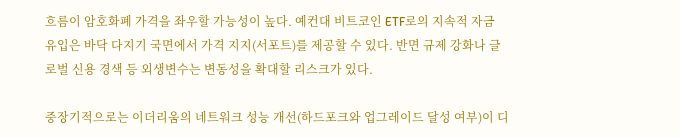흐름이 암호화폐 가격을 좌우할 가능성이 높다. 예컨대 비트코인 ETF로의 지속적 자금 유입은 바닥 다지기 국면에서 가격 지지(서포트)를 제공할 수 있다. 반면 규제 강화나 글로벌 신용 경색 등 외생변수는 변동성을 확대할 리스크가 있다.

중장기적으로는 이더리움의 네트워크 성능 개선(하드포크와 업그레이드 달성 여부)이 디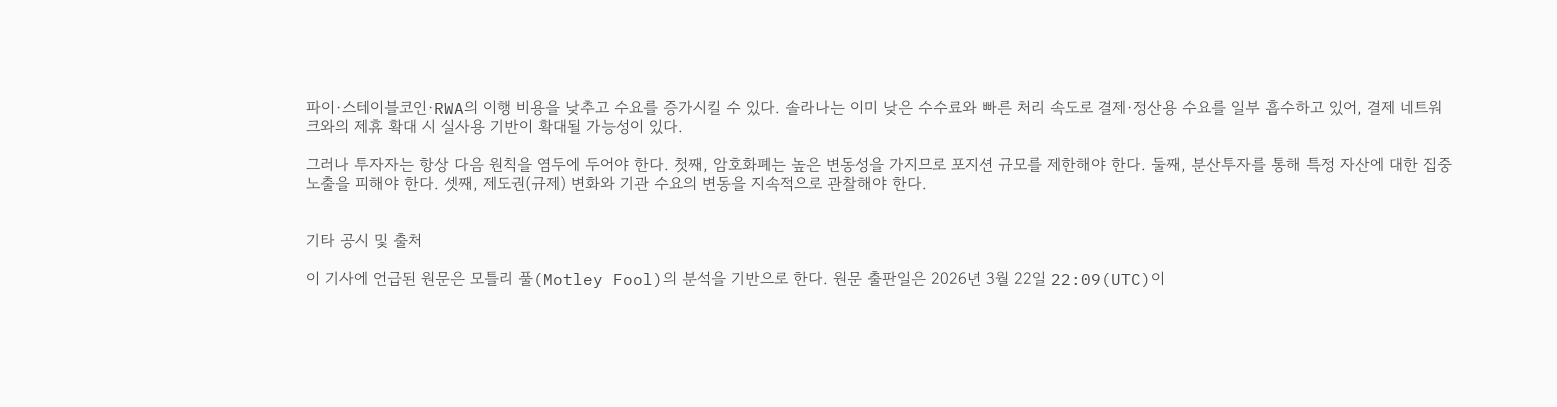파이·스테이블코인·RWA의 이행 비용을 낮추고 수요를 증가시킬 수 있다. 솔라나는 이미 낮은 수수료와 빠른 처리 속도로 결제·정산용 수요를 일부 흡수하고 있어, 결제 네트워크와의 제휴 확대 시 실사용 기반이 확대될 가능성이 있다.

그러나 투자자는 항상 다음 원칙을 염두에 두어야 한다. 첫째, 암호화폐는 높은 변동성을 가지므로 포지션 규모를 제한해야 한다. 둘째, 분산투자를 통해 특정 자산에 대한 집중 노출을 피해야 한다. 셋째, 제도권(규제) 변화와 기관 수요의 변동을 지속적으로 관찰해야 한다.


기타 공시 및 출처

이 기사에 언급된 원문은 모틀리 풀(Motley Fool)의 분석을 기반으로 한다. 원문 출판일은 2026년 3월 22일 22:09(UTC)이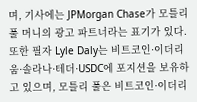며, 기사에는 JPMorgan Chase가 모틀리 풀 머니의 광고 파트너라는 표기가 있다. 또한 필자 Lyle Daly는 비트코인·이더리움·솔라나·테더·USDC에 포지션을 보유하고 있으며, 모틀리 풀은 비트코인·이더리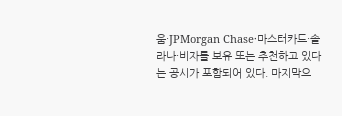움·JPMorgan Chase·마스터카드·솔라나·비자를 보유 또는 추천하고 있다는 공시가 포함되어 있다. 마지막으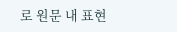로 원문 내 표현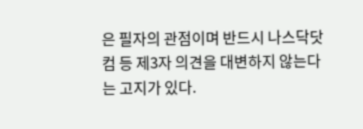은 필자의 관점이며 반드시 나스닥닷컴 등 제3자 의견을 대변하지 않는다는 고지가 있다.